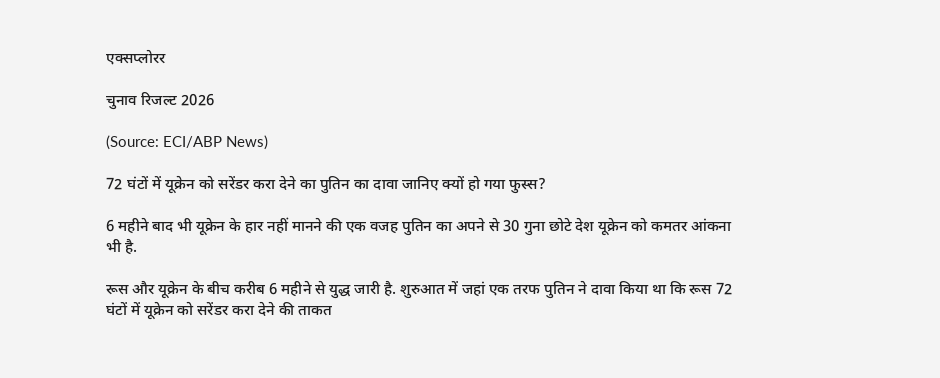एक्सप्लोरर

चुनाव रिजल्ट 2026

(Source: ECI/ABP News)

72 घंटों में यूक्रेन को सरेंडर करा देने का पुतिन का दावा जानिए क्यों हो गया फुस्स?

6 महीने बाद भी यूक्रेन के हार नहीं मानने की एक वजह पुतिन का अपने से 30 गुना छोटे देश यूक्रेन को कमतर आंकना भी है.

रूस और यूक्रेन के बीच करीब 6 महीने से युद्ध जारी है. शुरुआत में जहां एक तरफ पुतिन ने दावा किया था कि रूस 72 घंटों में यूक्रेन को सरेंडर करा देने की ताकत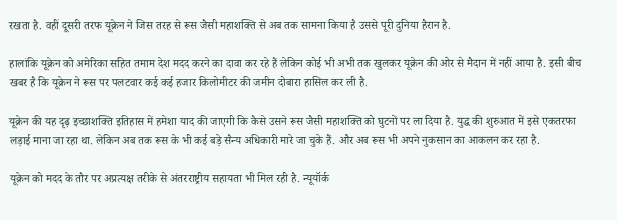रखता है. वहीं दूसरी तरफ यूक्रेन ने जिस तरह से रूस जैसी महाशक्ति से अब तक सामना किया है उससे पूरी दुनिया हैरान है.

हालांकि यूक्रेन को अमेरिका सहित तमाम देश मदद करने का दावा कर रहे हैं लेकिन कोई भी अभी तक खुलकर यूक्रेन की ओर से मैदान में नहीं आया है. इसी बीच खबर है कि यूक्रेन ने रूस पर पलटवार कई कई हजार किलोमीटर की जमीन दोबारा हासिल कर ली है.

यूक्रेन की यह दृढ़ इच्छाशक्ति इतिहास में हमेशा याद की जाएगी कि कैसे उसने रूस जैसी महाशक्ति को घुटनों पर ला दिया है. युद्ध की शुरुआत में इसे एकतरफा लड़ाई माना जा रहा था. लेकिन अब तक रूस के भी कई बड़े सैन्य अधिकारी मारे जा चुके हैं. और अब रूस भी अपने नुकसान का आकलन कर रहा है.

यूक्रेन को मदद के तौर पर अप्रत्यक्ष तरीके से अंतरराष्ट्रीय सहायता भी मिल रही है. न्यूयॉर्क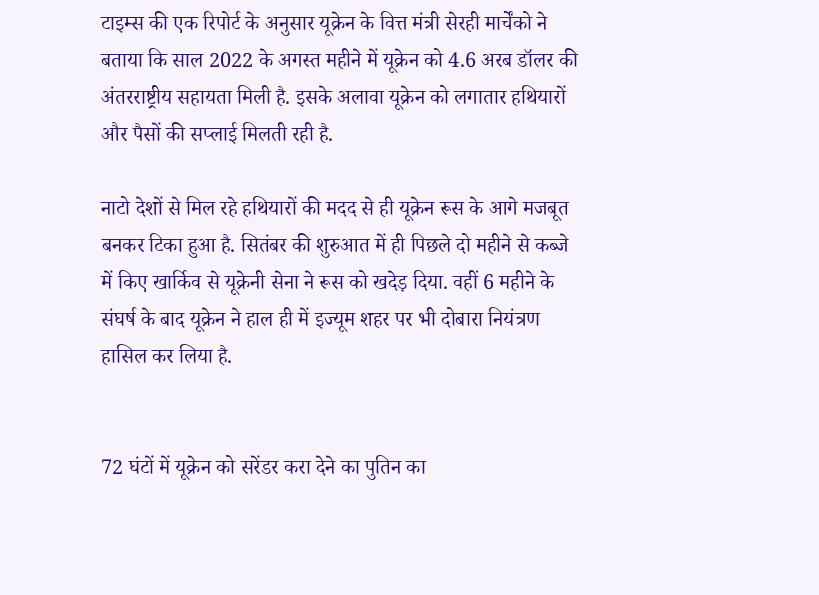टाइम्स की एक रिपोर्ट के अनुसार यूक्रेन के वित्त मंत्री सेरही मार्चेंको ने बताया कि साल 2022 के अगस्त महीने में यूक्रेन को 4.6 अरब डॉलर की अंतरराष्ट्रीय सहायता मिली है. इसके अलावा यूक्रेन को लगातार हथियारों और पैसों की सप्लाई मिलती रही है.

नाटो देशों से मिल रहे हथियारों की मदद से ही यूक्रेन रूस के आगे मजबूत बनकर टिका हुआ है. सितंबर की शुरुआत में ही पिछले दो महीने से कब्जे में किए खार्किव से यूक्रेनी सेना ने रूस को खदेड़ दिया. वहीं 6 महीने के संघर्ष के बाद यूक्रेन ने हाल ही में इज्यूम शहर पर भी दोबारा नियंत्रण हासिल कर लिया है.


72 घंटों में यूक्रेन को सरेंडर करा देने का पुतिन का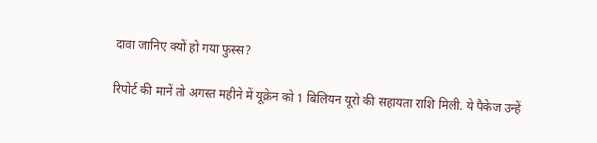दावा जानिए क्यों हो गया फुस्स?

रिपोर्ट की मानें तो अगस्त महीने में यूक्रेन को 1 बिलियन यूरो की सहायता राशि मिली. ये पैकेज उन्हें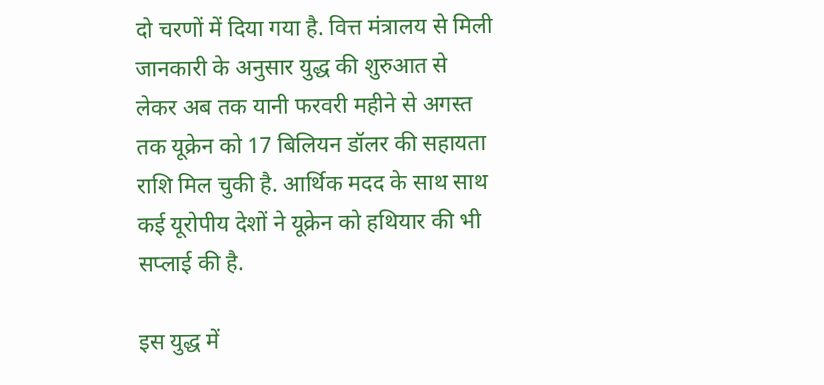दो चरणों में दिया गया है. वित्त मंत्रालय से मिली जानकारी के अनुसार युद्ध की शुरुआत से लेकर अब तक यानी फरवरी महीने से अगस्त तक यूक्रेन को 17 बिलियन डॉलर की सहायता राशि मिल चुकी है. आर्थिक मदद के साथ साथ कई यूरोपीय देशों ने यूक्रेन को हथियार की भी सप्लाई की है.

इस युद्ध में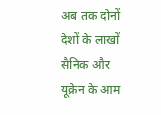अब तक दोनों देशों के लाखों सैनिक और यूक्रेन के आम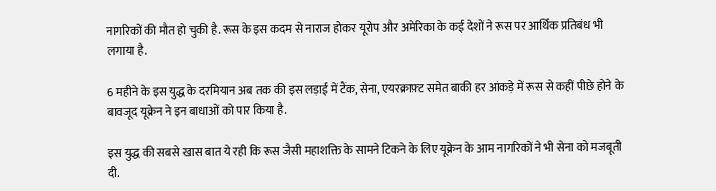नागरिकों की मौत हो चुकी है. रूस के इस कदम से नाराज होकर यूरोप और अमेरिका के कई देशों ने रूस पर आर्थिक प्रतिबंध भी लगाया है.

6 महीने के इस युद्ध के दरमियान अब तक की इस लड़ाई में टैंक, सेना, एयरक्राफ़्ट समेत बाकी हर आंकड़े में रूस से कहीं पीछे होने के बावजूद यूक्रेन ने इन बाधाओं को पार किया है.

इस युद्ध की सबसे खास बात ये रही कि रूस जैसी महाशक्ति के सामने टिकने के लिए यूक्रेन के आम नागरिकों ने भी सेना को मजबूती दी.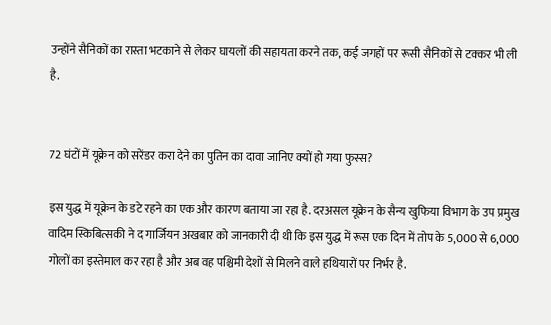उन्होंने सैनिकों का रास्ता भटकाने से लेकर घायलों की सहायता करने तक, कई जगहों पर रूसी सैनिकों से टक्कर भी ली है.


72 घंटों में यूक्रेन को सरेंडर करा देने का पुतिन का दावा जानिए क्यों हो गया फुस्स?

इस युद्ध में यूक्रेन के डटे रहने का एक और कारण बताया जा रहा है. दरअसल यूक्रेन के सैन्य खुफिया विभाग के उप प्रमुख वादिम स्किबित्सकी ने द गार्जियन अखबार को जानकारी दी थी कि इस युद्ध में रूस एक दिन में तोप के 5,000 से 6,000 गोलों का इस्तेमाल कर रहा है और अब वह पश्चिमी देशों से मिलने वाले हथियारों पर निर्भर है.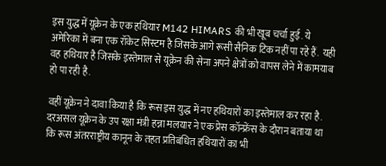इस युद्ध में यूक्रेन के एक हथियार M142 HIMARS की भी खूब चर्चा हुई. ये अमेरिका में बना एक रॉकेट सिस्टम है जिसके आगे रूसी सैनिक टिक नहीं पा रहे हैं.  यही वह हथियार है जिसके इस्तेमाल से यूक्रेन की सेना अपने क्षेत्रों को वापस लेने में कामयाब हो पा रही है.

वहीं यूक्रेन ने दावा किया है कि रूस इस युद्ध में नए हथियारों का इस्तेमाल कर रहा है. दरअसल यूक्रेन के उप रक्षा मंत्री हन्ना मलयार ने एक प्रेस कॉन्फ्रेंस के दौरान बताया था कि रूस अंतरराष्ट्रीय कानून के तहत प्रतिबंधित हथियारों का भी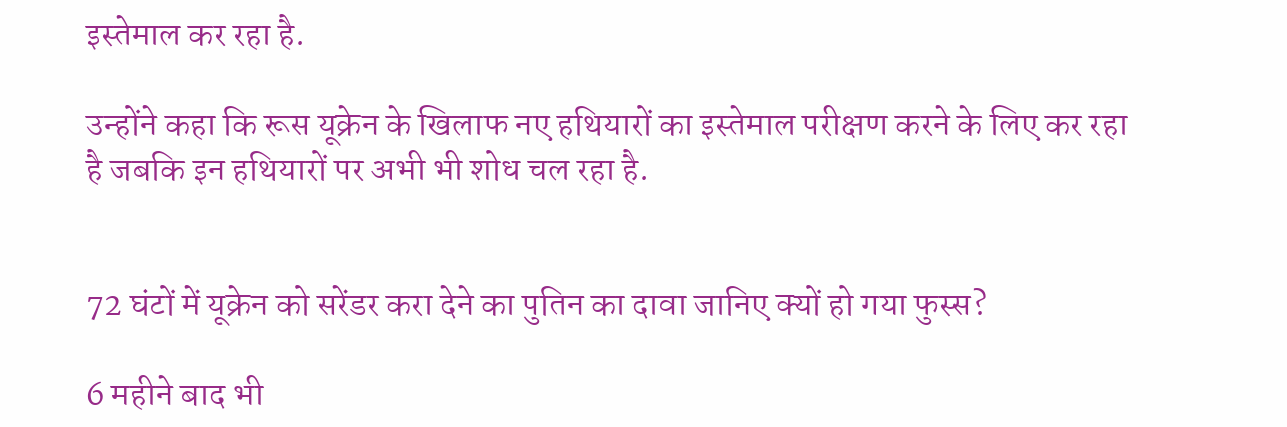इस्तेमाल कर रहा है.

उन्होंने कहा कि रूस यूक्रेन के खिलाफ नए हथियारों का इस्तेमाल परीक्षण करने के लिए कर रहा है जबकि इन हथियारों पर अभी भी शोध चल रहा है.


72 घंटों में यूक्रेन को सरेंडर करा देने का पुतिन का दावा जानिए क्यों हो गया फुस्स?

6 महीने बाद भी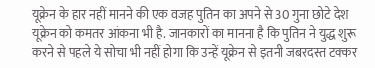यूक्रेन के हार नहीं मानने की एक वजह पुतिन का अपने से 30 गुना छोटे देश यूक्रेन को कमतर आंकना भी है. जानकारों का मानना है कि पुतिन ने युद्ध शुरू करने से पहले ये सोचा भी नहीं होगा कि उन्हें यूक्रेन से इतनी जबरदस्त टक्कर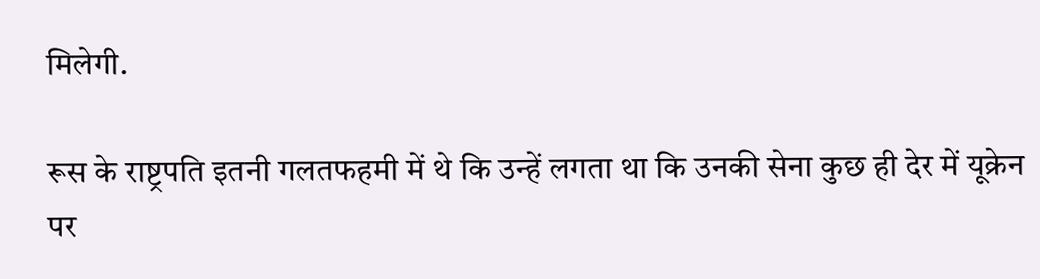मिलेगी.

रूस के राष्ट्रपति इतनी गलतफहमी में थे कि उन्हें लगता था कि उनकी सेना कुछ ही देर में यूक्रेन पर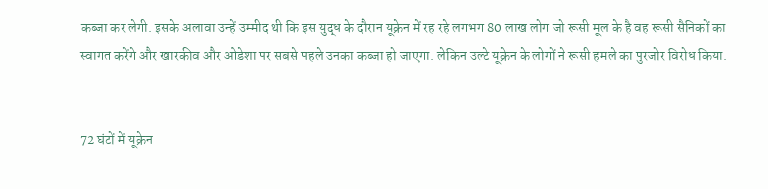कब्जा कर लेगी. इसके अलावा उन्हें उम्मीद थी कि इस युद्ध के दौरान यूक्रेन में रह रहे लगभग 80 लाख लोग जो रूसी मूल के है वह रूसी सैनिकों का स्वागत करेंगे और खारकीव और ओडेशा पर सबसे पहले उनका कब्जा हो जाएगा. लेकिन उल्टे यूक्रेन के लोगों ने रूसी हमले का पुरजोर विरोध किया.


72 घंटों में यूक्रेन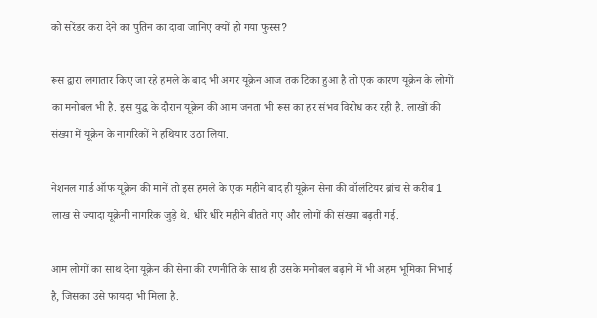को सरेंडर करा देने का पुतिन का दावा जानिए क्यों हो गया फुस्स?

रूस द्वारा लगातार किए जा रहे हमले के बाद भी अगर यूक्रेन आज तक टिका हुआ है तो एक कारण यूक्रेन के लोगों का मनोबल भी है. इस युद्ध के दौरान यूक्रेन की आम जनता भी रूस का हर संभव विरोध कर रही है. लाखों की संख्या में यूक्रेन के नागरिकों ने हथियार उठा लिया.

नेशनल गार्ड ऑफ यूक्रेन की मानें तो इस हमले के एक महीने बाद ही यूक्रेन सेना की वॉलंटियर ब्रांच से करीब 1 लाख से ज्यादा यूक्रेनी नागरिक जुड़े थे. धीरे धीरे महीने बीतते गए और लोगों की संख्या बढ़ती गई.

आम लोगों का साथ देना यूक्रेन की सेना की रणनीति के साथ ही उसके मनोबल बढ़ाने में भी अहम भूमिका निभाई है, जिसका उसे फायदा भी मिला है.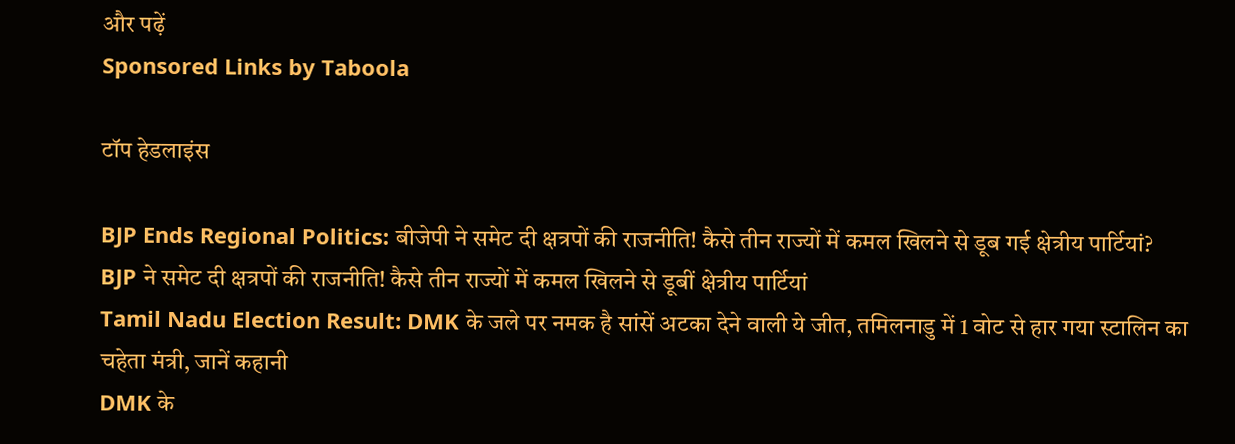और पढ़ें
Sponsored Links by Taboola

टॉप हेडलाइंस

BJP Ends Regional Politics: बीजेपी ने समेट दी क्षत्रपों की राजनीति! कैसे तीन राज्यों में कमल खिलने से डूब गई क्षेत्रीय पार्टियां?
BJP ने समेट दी क्षत्रपों की राजनीति! कैसे तीन राज्यों में कमल खिलने से डूबीं क्षेत्रीय पार्टियां
Tamil Nadu Election Result: DMK के जले पर नमक है सांसें अटका देने वाली ये जीत, तमिलनाडु में 1 वोट से हार गया स्टालिन का चहेता मंत्री, जानें कहानी
DMK के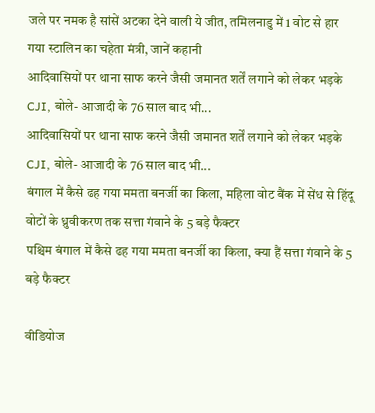जले पर नमक है सांसें अटका देने वाली ये जीत, तमिलनाडु में 1 वोट से हार गया स्टालिन का चहेता मंत्री, जानें कहानी
आदिवासियों पर थाना साफ करने जैसी जमानत शर्तें लगाने को लेकर भड़के CJI, बोले- आजादी के 76 साल बाद भी...
आदिवासियों पर थाना साफ करने जैसी जमानत शर्तें लगाने को लेकर भड़के CJI, बोले- आजादी के 76 साल बाद भी...
बंगाल में कैसे ढह गया ममता बनर्जी का किला, महिला वोट बैंक में सेंध से हिंदू वोटों के ध्रुवीकरण तक सत्ता गंवाने के 5 बड़े फैक्टर
पश्चिम बंगाल में कैसे ढह गया ममता बनर्जी का किला, क्या हैं सत्ता गंवाने के 5 बड़े फैक्टर

वीडियोज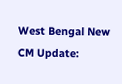West Bengal New CM Update: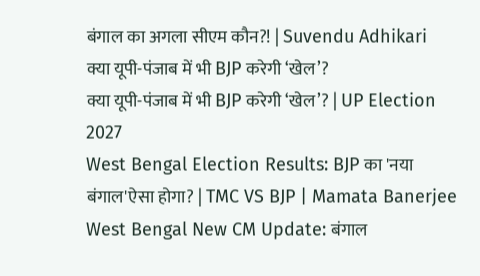बंगाल का अगला सीएम कौन?! | Suvendu Adhikari
क्या यूपी-पंजाब में भी BJP करेगी ‘खेल’?
क्या यूपी-पंजाब में भी BJP करेगी ‘खेल’? | UP Election 2027
West Bengal Election Results: BJP का 'नया बंगाल'ऐसा होगा? | TMC VS BJP | Mamata Banerjee
West Bengal New CM Update: बंगाल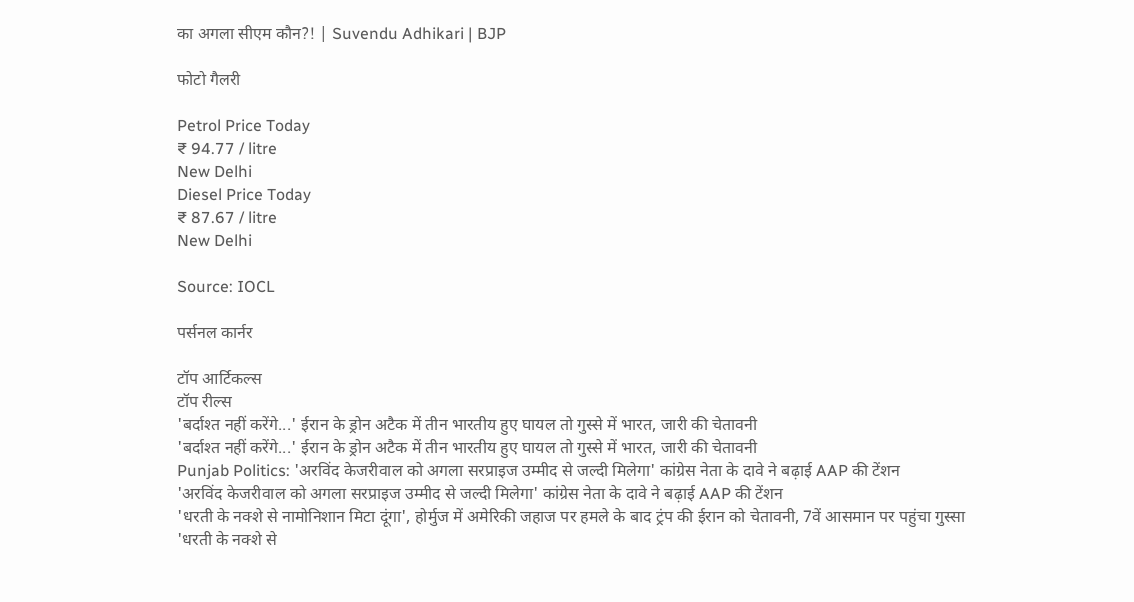का अगला सीएम कौन?! | Suvendu Adhikari | BJP

फोटो गैलरी

Petrol Price Today
₹ 94.77 / litre
New Delhi
Diesel Price Today
₹ 87.67 / litre
New Delhi

Source: IOCL

पर्सनल कार्नर

टॉप आर्टिकल्स
टॉप रील्स
'बर्दाश्त नहीं करेंगे...' ईरान के ड्रोन अटैक में तीन भारतीय हुए घायल तो गुस्से में भारत, जारी की चेतावनी
'बर्दाश्त नहीं करेंगे...' ईरान के ड्रोन अटैक में तीन भारतीय हुए घायल तो गुस्से में भारत, जारी की चेतावनी
Punjab Politics: 'अरविंद केजरीवाल को अगला सरप्राइज उम्मीद से जल्दी मिलेगा' कांग्रेस नेता के दावे ने बढ़ाई AAP की टेंशन
'अरविंद केजरीवाल को अगला सरप्राइज उम्मीद से जल्दी मिलेगा' कांग्रेस नेता के दावे ने बढ़ाई AAP की टेंशन
'धरती के नक्शे से नामोनिशान मिटा दूंगा', होर्मुज में अमेरिकी जहाज पर हमले के बाद ट्रंप की ईरान को चेतावनी, 7वें आसमान पर पहुंचा गुस्सा
'धरती के नक्शे से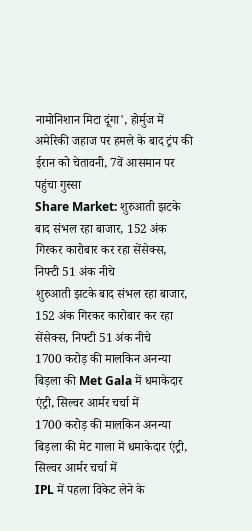नामोनिशान मिटा दूंगा', होर्मुज में अमेरिकी जहाज पर हमले के बाद ट्रंप की ईरान को चेतावनी, 7वें आसमान पर पहुंचा गुस्सा
Share Market: शुरुआती झटके बाद संभल रहा बाजार, 152 अंक गिरकर कारोबार कर रहा सेंसेक्स, निफ्टी 51 अंक नीचे
शुरुआती झटके बाद संभल रहा बाजार, 152 अंक गिरकर कारोबार कर रहा सेंसेक्स, निफ्टी 51 अंक नीचे
1700 करोड़ की मालकिन अनन्या बिड़ला की Met Gala में धमाकेदार एंट्री, सिल्वर आर्मर चर्चा में
1700 करोड़ की मालकिन अनन्या बिड़ला की मेट गाला में धमाकेदार एंट्री, सिल्वर आर्मर चर्चा में
IPL में पहला विकेट लेने के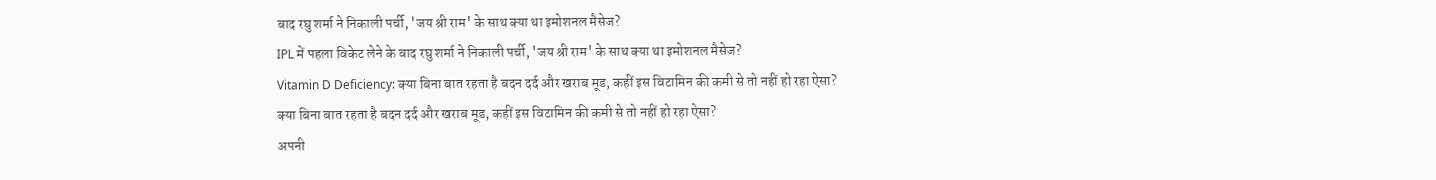बाद रघु शर्मा ने निकाली पर्ची, 'जय श्री राम' के साथ क्या था इमोशनल मैसेज?
IPL में पहला विकेट लेने के बाद रघु शर्मा ने निकाली पर्ची, 'जय श्री राम' के साथ क्या था इमोशनल मैसेज?
Vitamin D Deficiency: क्या बिना बात रहता है बदन दर्द और खराब मूड, कहीं इस विटामिन की कमी से तो नहीं हो रहा ऐसा?
क्या बिना बात रहता है बदन दर्द और खराब मूड, कहीं इस विटामिन की कमी से तो नहीं हो रहा ऐसा?
अपनी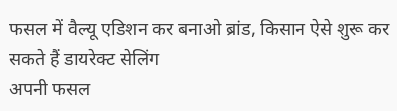फसल में वैल्यू एडिशन कर बनाओ ब्रांड, किसान ऐसे शुरू कर सकते हैं डायरेक्ट सेलिंग
अपनी फसल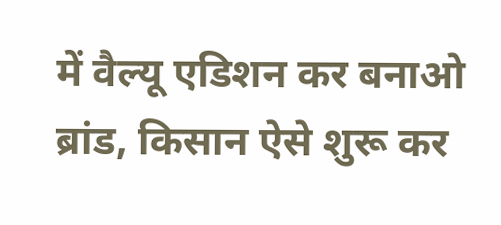में वैल्यू एडिशन कर बनाओ ब्रांड, किसान ऐसे शुरू कर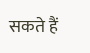सकते हैं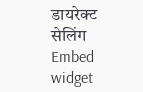डायरेक्ट सेलिंग
Embed widget